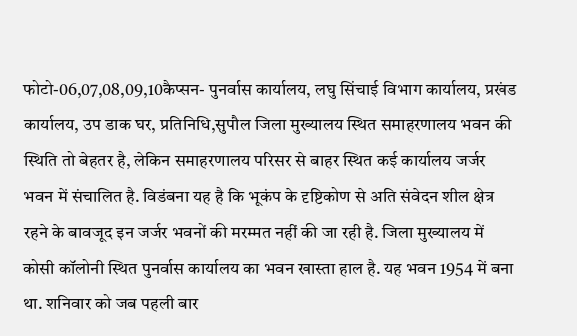फोटो-06,07,08,09,10कैप्सन- पुनर्वास कार्यालय, लघु सिंचाई विभाग कार्यालय, प्रखंड कार्यालय, उप डाक घर, प्रतिनिधि,सुपौल जिला मुख्यालय स्थित समाहरणालय भवन की स्थिति तो बेहतर है, लेकिन समाहरणालय परिसर से बाहर स्थित कई कार्यालय जर्जर भवन में संचालित है. विडंबना यह है कि भूकंप के दृष्टिकोण से अति संवेदन शील क्षेत्र रहने के बावजूद इन जर्जर भवनों की मरम्मत नहीं की जा रही है. जिला मुख्यालय में कोसी कॉलोनी स्थित पुनर्वास कार्यालय का भवन खास्ता हाल है. यह भवन 1954 में बना था. शनिवार को जब पहली बार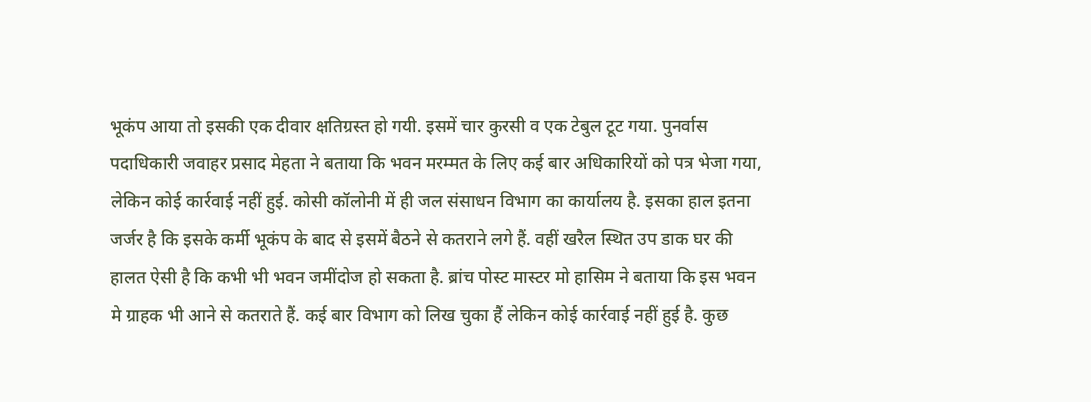भूकंप आया तो इसकी एक दीवार क्षतिग्रस्त हो गयी. इसमें चार कुरसी व एक टेबुल टूट गया. पुनर्वास पदाधिकारी जवाहर प्रसाद मेहता ने बताया कि भवन मरम्मत के लिए कई बार अधिकारियों को पत्र भेजा गया, लेकिन कोई कार्रवाई नहीं हुई. कोसी कॉलोनी में ही जल संसाधन विभाग का कार्यालय है. इसका हाल इतना जर्जर है कि इसके कर्मी भूकंप के बाद से इसमें बैठने से कतराने लगे हैं. वहीं खरैल स्थित उप डाक घर की हालत ऐसी है कि कभी भी भवन जमींदोज हो सकता है. ब्रांच पोस्ट मास्टर मो हासिम ने बताया कि इस भवन मे ग्राहक भी आने से कतराते हैं. कई बार विभाग को लिख चुका हैं लेकिन कोई कार्रवाई नहीं हुई है. कुछ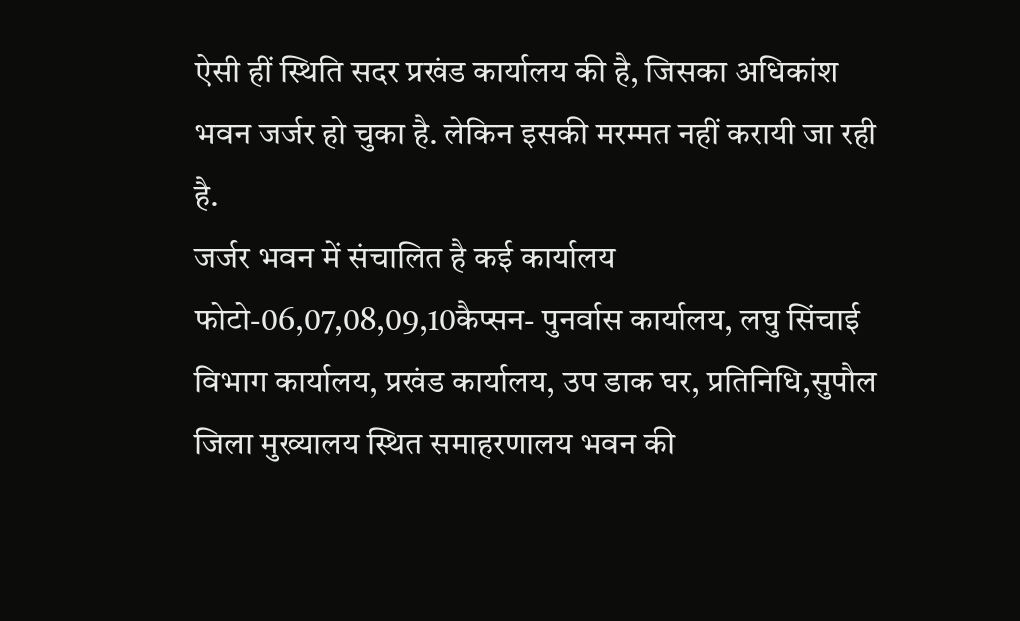ऐसी हीं स्थिति सदर प्रखंड कार्यालय की है, जिसका अधिकांश भवन जर्जर हो चुका है. लेकिन इसकी मरम्मत नहीं करायी जा रही है.
जर्जर भवन में संचालित है कई कार्यालय
फोटो-06,07,08,09,10कैप्सन- पुनर्वास कार्यालय, लघु सिंचाई विभाग कार्यालय, प्रखंड कार्यालय, उप डाक घर, प्रतिनिधि,सुपौल जिला मुख्यालय स्थित समाहरणालय भवन की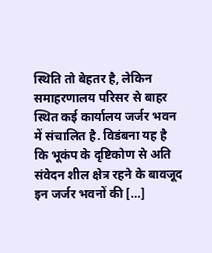स्थिति तो बेहतर है, लेकिन समाहरणालय परिसर से बाहर स्थित कई कार्यालय जर्जर भवन में संचालित है. विडंबना यह है कि भूकंप के दृष्टिकोण से अति संवेदन शील क्षेत्र रहने के बावजूद इन जर्जर भवनों की […]